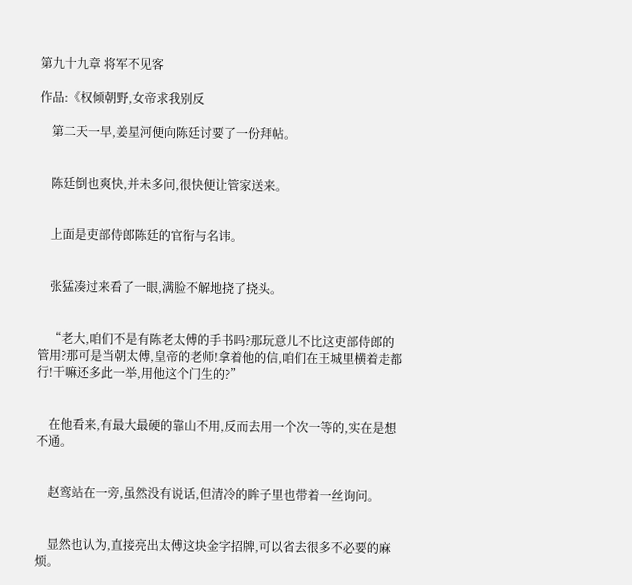第九十九章 将军不见客

作品:《权倾朝野,女帝求我别反

    第二天一早,姜星河便向陈廷讨要了一份拜帖。


    陈廷倒也爽快,并未多问,很快便让管家送来。


    上面是吏部侍郎陈廷的官衔与名讳。


    张猛凑过来看了一眼,满脸不解地挠了挠头。


    “老大,咱们不是有陈老太傅的手书吗?那玩意儿不比这吏部侍郎的管用?那可是当朝太傅,皇帝的老师!拿着他的信,咱们在王城里横着走都行!干嘛还多此一举,用他这个门生的?”


    在他看来,有最大最硬的靠山不用,反而去用一个次一等的,实在是想不通。


    赵鸾站在一旁,虽然没有说话,但清冷的眸子里也带着一丝询问。


    显然也认为,直接亮出太傅这块金字招牌,可以省去很多不必要的麻烦。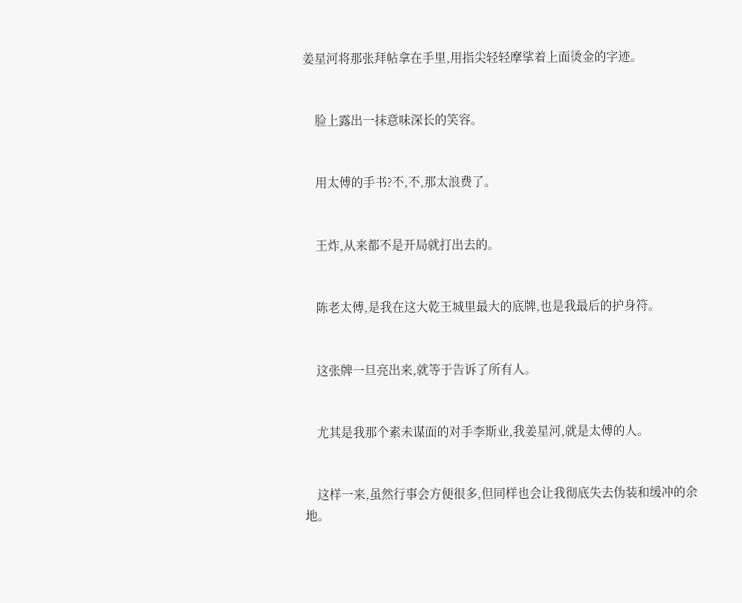姜星河将那张拜帖拿在手里,用指尖轻轻摩挲着上面烫金的字迹。


    脸上露出一抹意味深长的笑容。


    用太傅的手书?不,不,那太浪费了。


    王炸,从来都不是开局就打出去的。


    陈老太傅,是我在这大乾王城里最大的底牌,也是我最后的护身符。


    这张牌一旦亮出来,就等于告诉了所有人。


    尤其是我那个素未谋面的对手李斯业,我姜星河,就是太傅的人。


    这样一来,虽然行事会方便很多,但同样也会让我彻底失去伪装和缓冲的余地。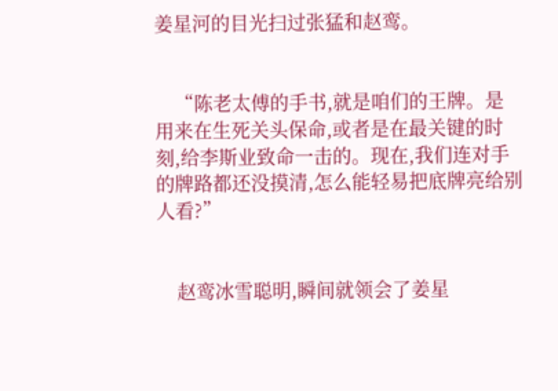姜星河的目光扫过张猛和赵鸾。


    “陈老太傅的手书,就是咱们的王牌。是用来在生死关头保命,或者是在最关键的时刻,给李斯业致命一击的。现在,我们连对手的牌路都还没摸清,怎么能轻易把底牌亮给别人看?”


    赵鸾冰雪聪明,瞬间就领会了姜星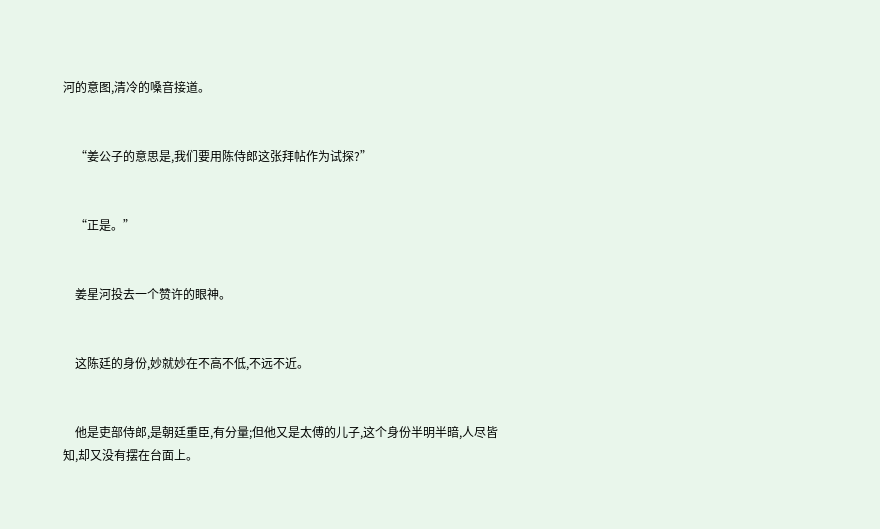河的意图,清冷的嗓音接道。


    “姜公子的意思是,我们要用陈侍郎这张拜帖作为试探?”


    “正是。”


    姜星河投去一个赞许的眼神。


    这陈廷的身份,妙就妙在不高不低,不远不近。


    他是吏部侍郎,是朝廷重臣,有分量;但他又是太傅的儿子,这个身份半明半暗,人尽皆知,却又没有摆在台面上。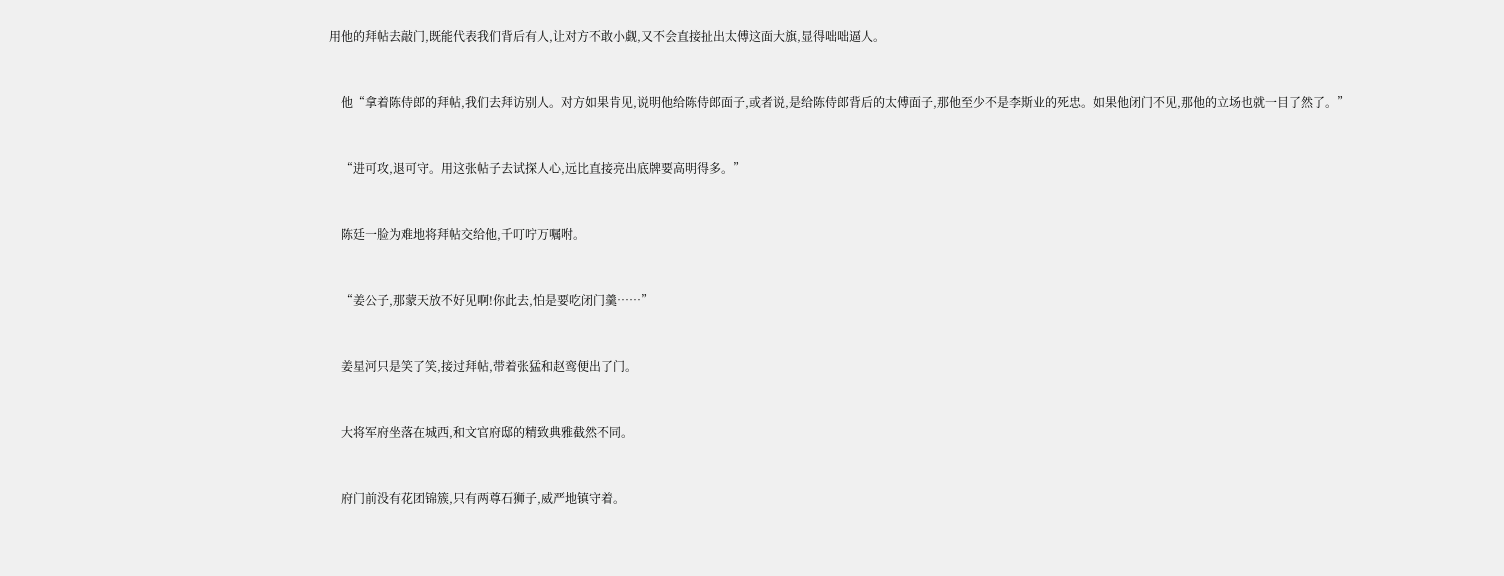用他的拜帖去敲门,既能代表我们背后有人,让对方不敢小觑,又不会直接扯出太傅这面大旗,显得咄咄逼人。


    他“拿着陈侍郎的拜帖,我们去拜访别人。对方如果肯见,说明他给陈侍郎面子,或者说,是给陈侍郎背后的太傅面子,那他至少不是李斯业的死忠。如果他闭门不见,那他的立场也就一目了然了。”


    “进可攻,退可守。用这张帖子去试探人心,远比直接亮出底牌要高明得多。”


    陈廷一脸为难地将拜帖交给他,千叮咛万嘱咐。


    “姜公子,那蒙天放不好见啊!你此去,怕是要吃闭门羹……”


    姜星河只是笑了笑,接过拜帖,带着张猛和赵鸾便出了门。


    大将军府坐落在城西,和文官府邸的精致典雅截然不同。


    府门前没有花团锦簇,只有两尊石狮子,威严地镇守着。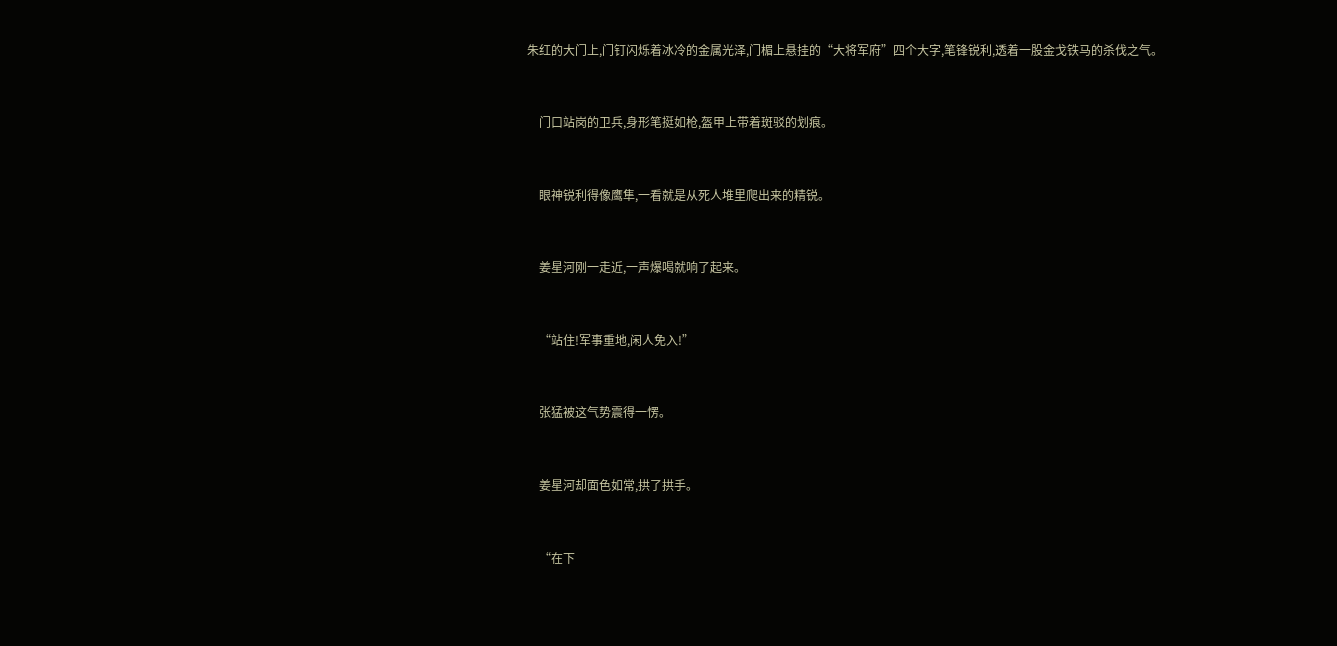朱红的大门上,门钉闪烁着冰冷的金属光泽,门楣上悬挂的“大将军府”四个大字,笔锋锐利,透着一股金戈铁马的杀伐之气。


    门口站岗的卫兵,身形笔挺如枪,盔甲上带着斑驳的划痕。


    眼神锐利得像鹰隼,一看就是从死人堆里爬出来的精锐。


    姜星河刚一走近,一声爆喝就响了起来。


    “站住!军事重地,闲人免入!”


    张猛被这气势震得一愣。


    姜星河却面色如常,拱了拱手。


    “在下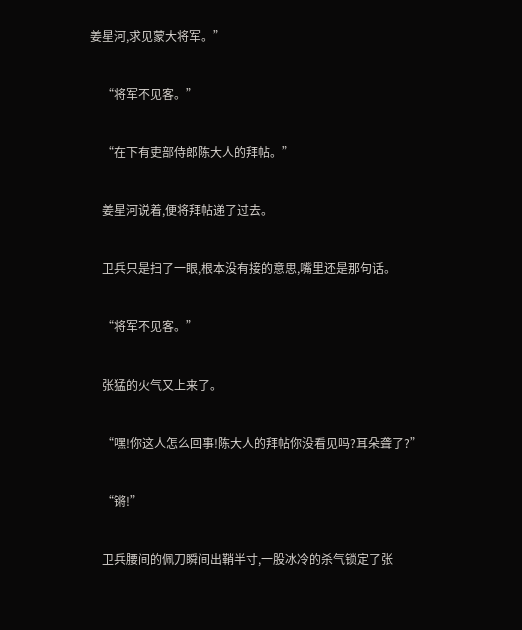姜星河,求见蒙大将军。”


    “将军不见客。”


    “在下有吏部侍郎陈大人的拜帖。”


    姜星河说着,便将拜帖递了过去。


    卫兵只是扫了一眼,根本没有接的意思,嘴里还是那句话。


    “将军不见客。”


    张猛的火气又上来了。


    “嘿!你这人怎么回事!陈大人的拜帖你没看见吗?耳朵聋了?”


    “锵!”


    卫兵腰间的佩刀瞬间出鞘半寸,一股冰冷的杀气锁定了张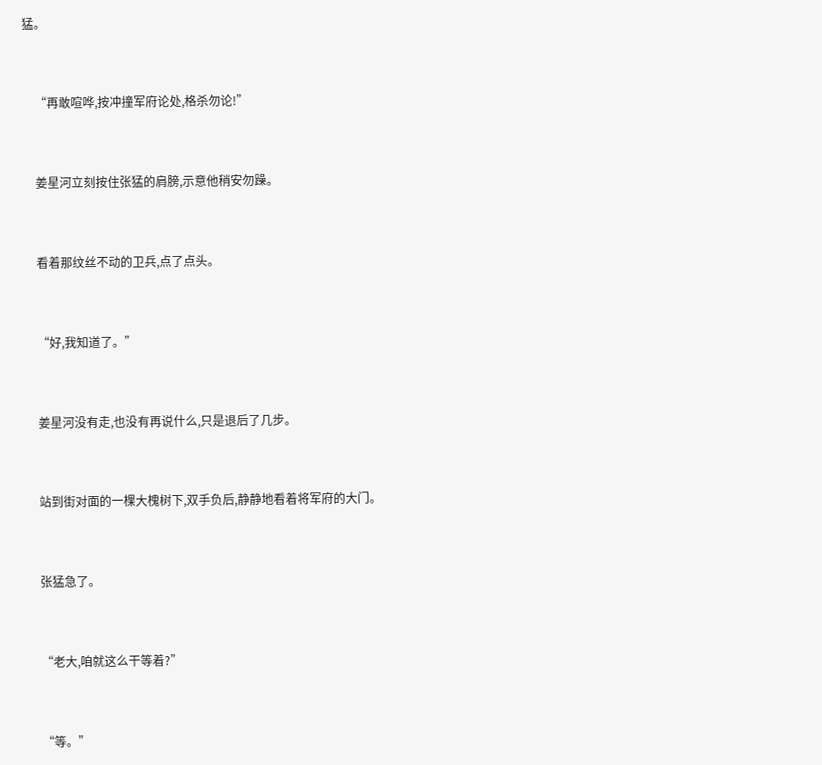猛。


    “再敢喧哗,按冲撞军府论处,格杀勿论!”


    姜星河立刻按住张猛的肩膀,示意他稍安勿躁。


    看着那纹丝不动的卫兵,点了点头。


    “好,我知道了。”


    姜星河没有走,也没有再说什么,只是退后了几步。


    站到街对面的一棵大槐树下,双手负后,静静地看着将军府的大门。


    张猛急了。


    “老大,咱就这么干等着?”


    “等。”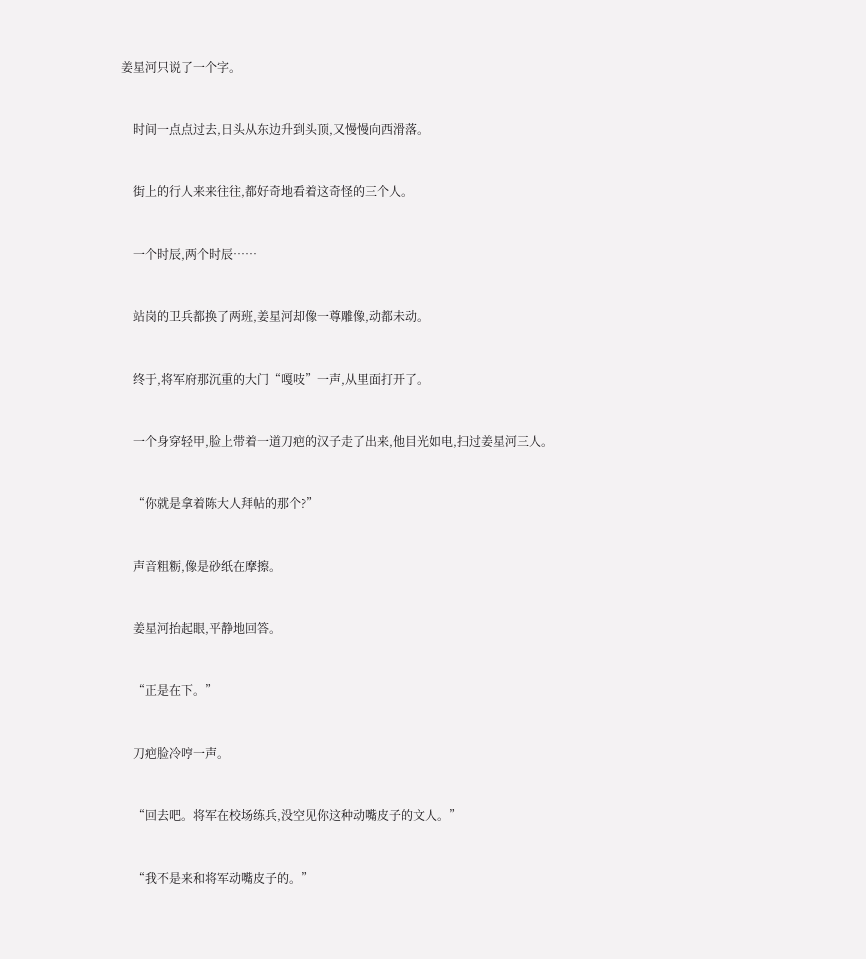姜星河只说了一个字。


    时间一点点过去,日头从东边升到头顶,又慢慢向西滑落。


    街上的行人来来往往,都好奇地看着这奇怪的三个人。


    一个时辰,两个时辰……


    站岗的卫兵都换了两班,姜星河却像一尊雕像,动都未动。


    终于,将军府那沉重的大门“嘎吱”一声,从里面打开了。


    一个身穿轻甲,脸上带着一道刀疤的汉子走了出来,他目光如电,扫过姜星河三人。


    “你就是拿着陈大人拜帖的那个?”


    声音粗粝,像是砂纸在摩擦。


    姜星河抬起眼,平静地回答。


    “正是在下。”


    刀疤脸冷哼一声。


    “回去吧。将军在校场练兵,没空见你这种动嘴皮子的文人。”


    “我不是来和将军动嘴皮子的。”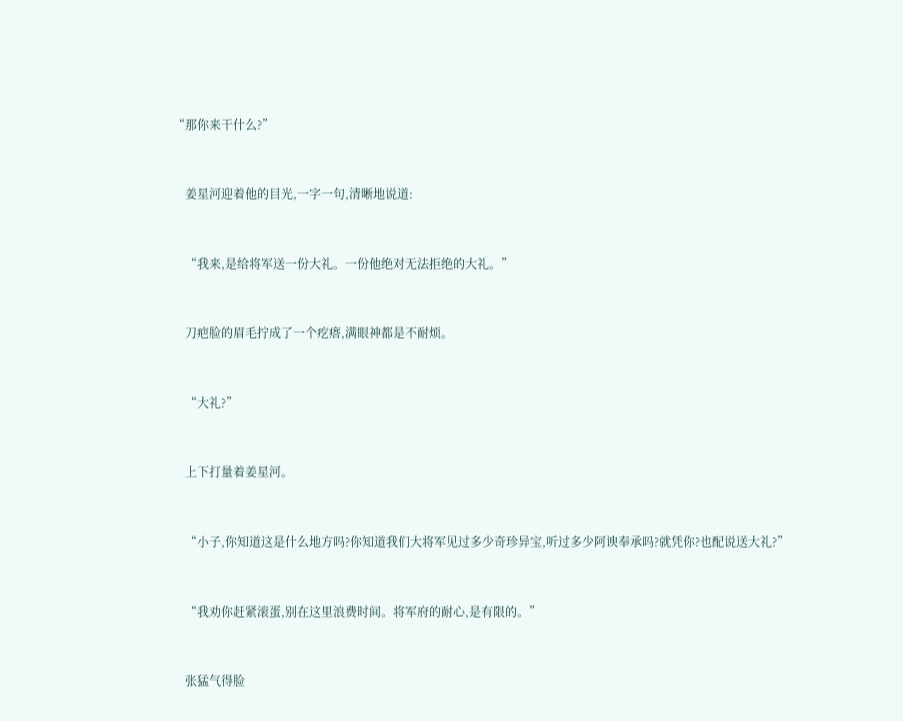“那你来干什么?”


    姜星河迎着他的目光,一字一句,清晰地说道:


    “我来,是给将军送一份大礼。一份他绝对无法拒绝的大礼。”


    刀疤脸的眉毛拧成了一个疙瘩,满眼神都是不耐烦。


    “大礼?”


    上下打量着姜星河。


    “小子,你知道这是什么地方吗?你知道我们大将军见过多少奇珍异宝,听过多少阿谀奉承吗?就凭你?也配说送大礼?”


    “我劝你赶紧滚蛋,别在这里浪费时间。将军府的耐心,是有限的。”


    张猛气得脸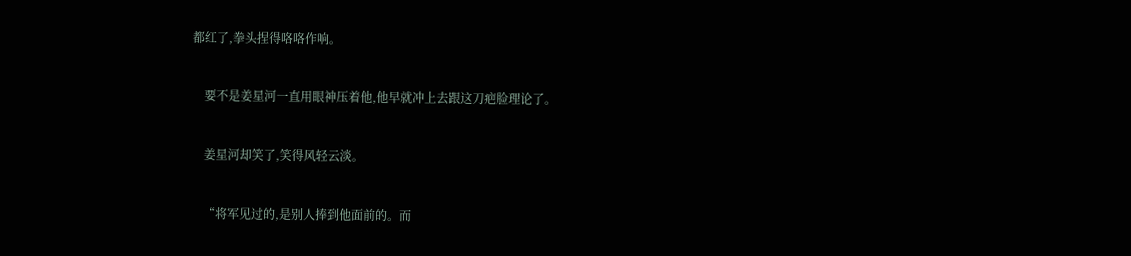都红了,拳头捏得咯咯作响。


    要不是姜星河一直用眼神压着他,他早就冲上去跟这刀疤脸理论了。


    姜星河却笑了,笑得风轻云淡。


    “将军见过的,是别人捧到他面前的。而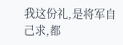我这份礼,是将军自己求,都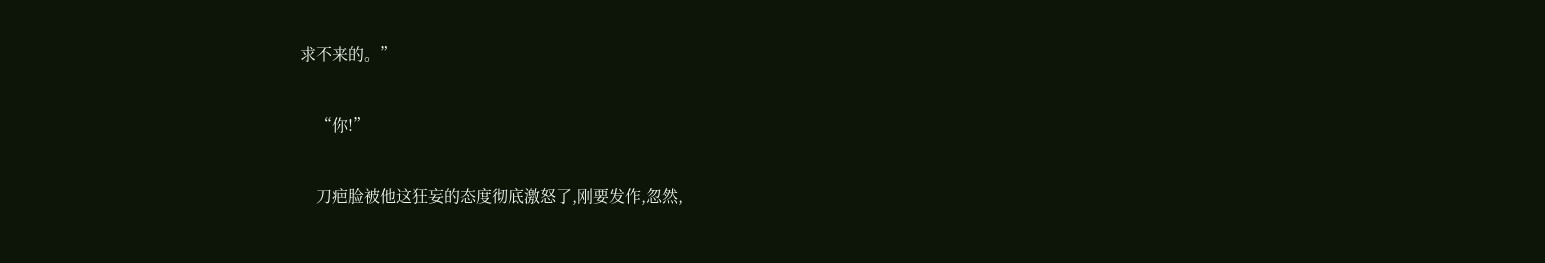求不来的。”


    “你!”


    刀疤脸被他这狂妄的态度彻底激怒了,刚要发作,忽然,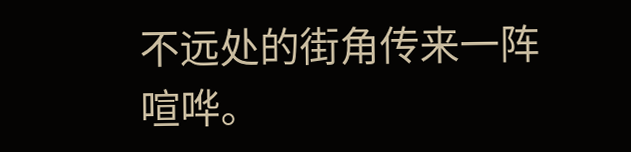不远处的街角传来一阵喧哗。